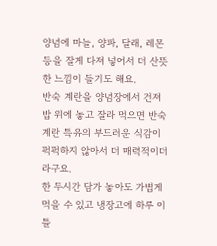양념에 마늘, 양파, 달래, 레몬 등을 잘게 다져 넣어서 더 산뜻한 느낌이 들기도 해요.
반숙 계란을 양념장에서 건져 밥 위에 놓고 잘라 먹으면 반숙 계란 특유의 부드러운 식감이
퍽퍽하지 않아서 더 매력적이더라구요.
한 두시간 담가 놓아도 가볍게 먹을 수 있고 냉장고에 하루 이틀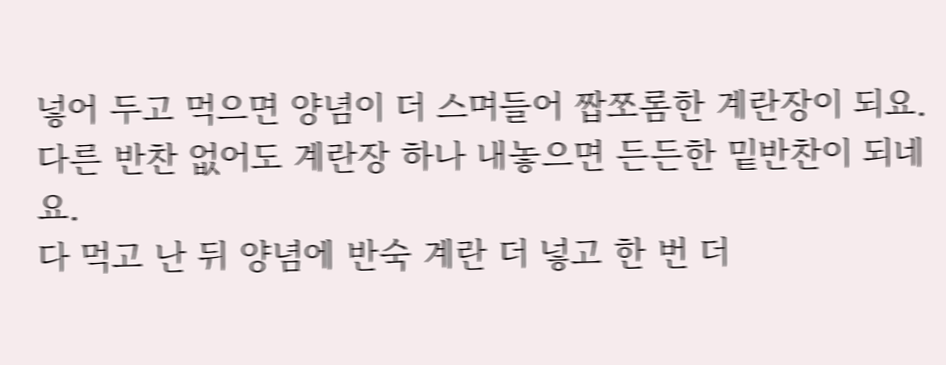넣어 두고 먹으면 양념이 더 스며들어 짭쪼롬한 계란장이 되요.
다른 반찬 없어도 계란장 하나 내놓으면 든든한 밑반찬이 되네요.
다 먹고 난 뒤 양념에 반숙 계란 더 넣고 한 번 더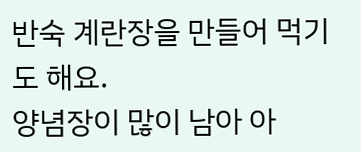반숙 계란장을 만들어 먹기도 해요.
양념장이 많이 남아 아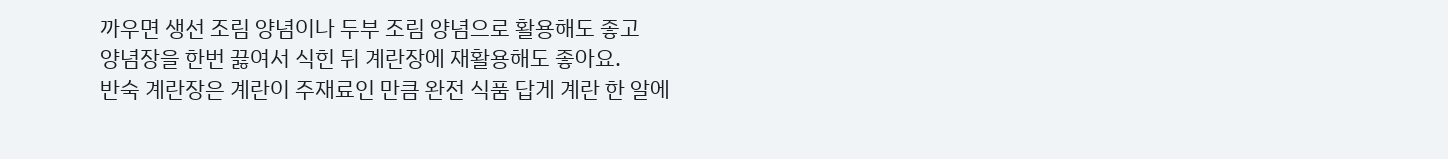까우면 생선 조림 양념이나 두부 조림 양념으로 활용해도 좋고
양념장을 한번 끓여서 식힌 뒤 계란장에 재활용해도 좋아요.
반숙 계란장은 계란이 주재료인 만큼 완전 식품 답게 계란 한 알에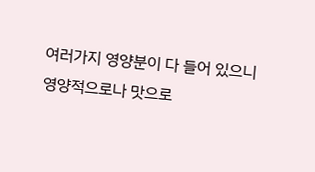여러가지 영양분이 다 들어 있으니 영양적으로나 맛으로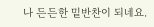나 든든한 밑반찬이 되네요.